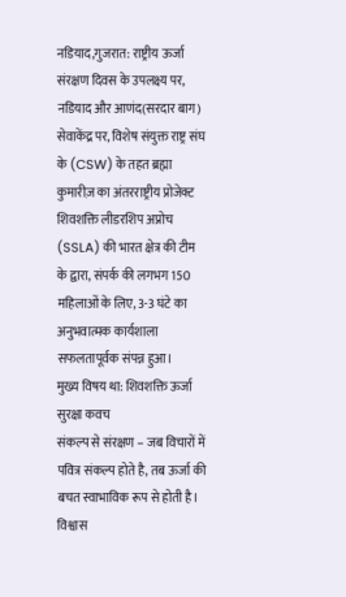नडियाद,गुजरात: राष्ट्रीय ऊर्जा संरक्षण दिवस के उपलक्ष्य पर, नडियाद और आणंद(सरदार बाग) सेवाकेंद्र पर, विशेष संयुक्त राष्ट्र संघ के (CSW) के तहत ब्रह्मा कुमारीज़ का अंतरराष्ट्रीय प्रोजेक्ट शिवशक्ति लीडरशिप अप्रोच (SSLA) की भारत क्षेत्र की टीम के द्वारा, संपर्क की लगभग 150 महिलाओं के लिए, 3-3 घंटे का अनुभवात्मक कार्यशाला सफलतापूर्वक संपन्न हुआ।
मुख्य विषय था: शिवशक्ति ऊर्जा सुरक्षा कवच
संकल्प से संरक्षण – जब विचारों में पवित्र संकल्प होते है, तब ऊर्जा की बचत स्वाभाविक रूप से होती है।
विश्वास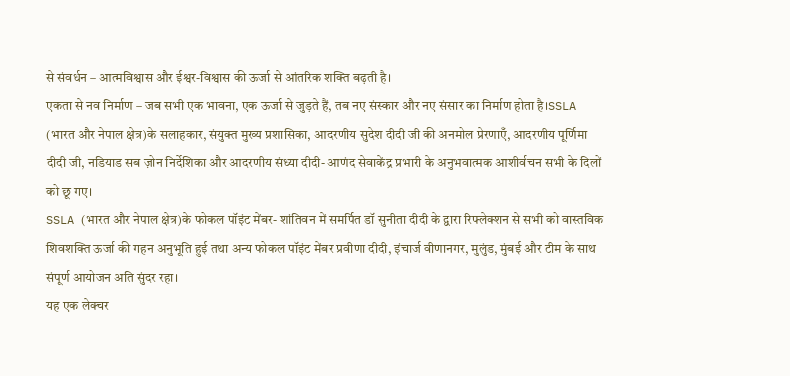से संवर्धन – आत्मविश्वास और ईश्वर-विश्वास की ऊर्जा से आंतरिक शक्ति बढ़ती है।
एकता से नव निर्माण – जब सभी एक भावना, एक ऊर्जा से जुड़ते हैं, तब नए संस्कार और नए संसार का निर्माण होता है।SSLA (भारत और नेपाल क्षेत्र)के सलाहकार, संयुक्त मुख्य प्रशासिका, आदरणीय सुदेश दीदी जी की अनमोल प्रेरणाएँ, आदरणीय पूर्णिमा दीदी जी, नडियाड सब ज़ोन निर्देशिका और आदरणीय संध्या दीदी- आणंद सेवाकेंद्र प्रभारी के अनुभवात्मक आशीर्वचन सभी के दिलों को छू गए।
SSLA (भारत और नेपाल क्षेत्र)के फोकल पॉइंट मेंबर- शांतिवन में समर्पित डॉ सुनीता दीदी के द्वारा रिफ्लेक्शन से सभी को वास्तविक शिवशक्ति ऊर्जा की गहन अनुभूति हुई तथा अन्य फोकल पॉइंट मेंबर प्रवीणा दीदी, इंचार्ज वीणानगर, मुलुंड, मुंबई और टीम के साथ संपूर्ण आयोजन अति सुंदर रहा।
यह एक लेक्चर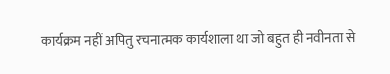कार्यक्रम नहीं अपितु रचनात्मक कार्यशाला था जो बहुत ही नवीनता से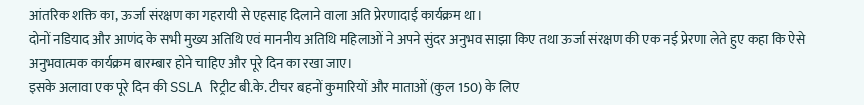आंतरिक शक्ति का, ऊर्जा संरक्षण का गहरायी से एहसाह दिलाने वाला अति प्रेरणादाई कार्यक्रम था।
दोनों नडियाद और आणंद के सभी मुख्य अतिथि एवं माननीय अतिथि महिलाओं ने अपने सुंदर अनुभव साझा किए तथा ऊर्जा संरक्षण की एक नई प्रेरणा लेते हुए कहा कि ऐसे अनुभवात्मक कार्यक्रम बारम्बार होने चाहिए और पूरे दिन का रखा जाए।
इसके अलावा एक पूरे दिन की SSLA रिट्रीट बी.के. टीचर बहनों कुमारियों और माताओं (कुल 150) के लिए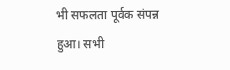भी सफलता पूर्वक संपन्न हुआ। सभी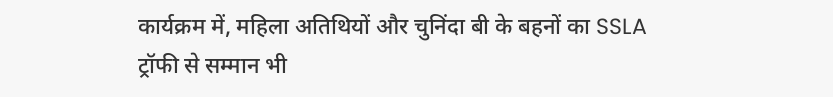कार्यक्रम में, महिला अतिथियों और चुनिंदा बी के बहनों का SSLA ट्रॉफी से सम्मान भी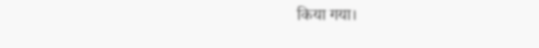किया गया।